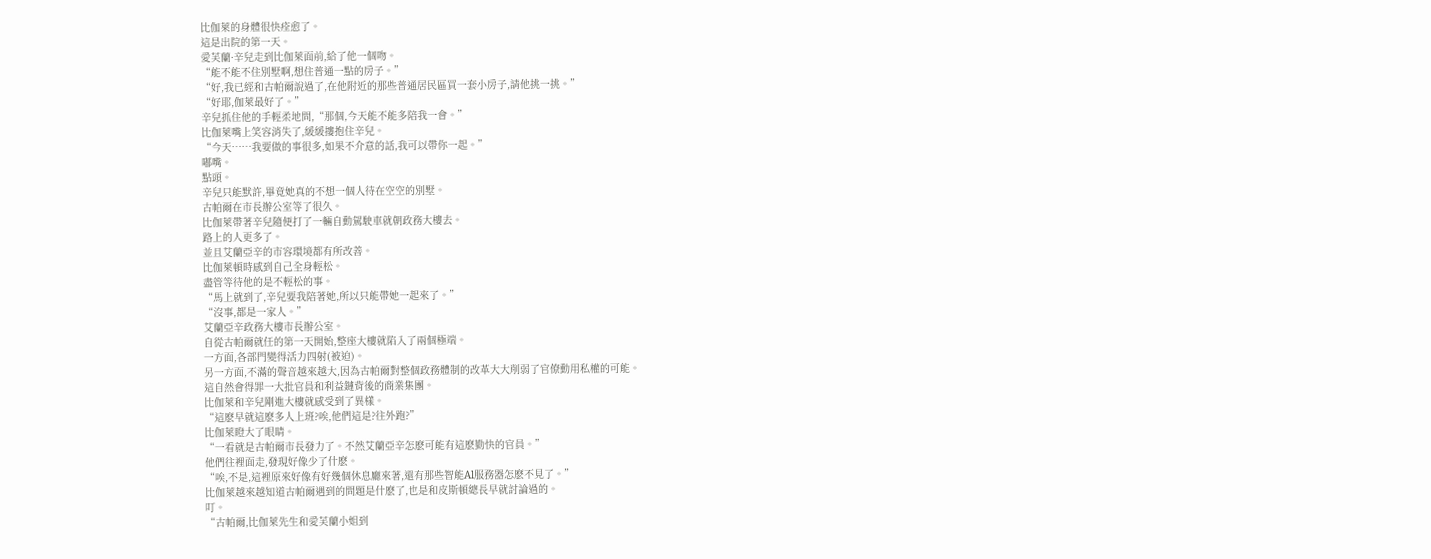比伽萊的身體很快痊愈了。
這是出院的第一天。
愛芙蘭·辛兒走到比伽萊面前,給了他一個吻。
“能不能不住別墅啊,想住普通一點的房子。”
“好,我已經和古帕爾說過了,在他附近的那些普通居民區買一套小房子,請他挑一挑。”
“好耶,伽萊最好了。”
辛兒抓住他的手輕柔地問,“那個,今天能不能多陪我一會。”
比伽萊嘴上笑容消失了,緩緩摟抱住辛兒。
“今天……我要做的事很多,如果不介意的話,我可以帶你一起。”
嘟嘴。
點頭。
辛兒只能默許,畢竟她真的不想一個人待在空空的別墅。
古帕爾在市長辦公室等了很久。
比伽萊帶著辛兒隨便打了一輛自動駕駛車就朝政務大樓去。
路上的人更多了。
並且艾蘭亞辛的市容環境都有所改善。
比伽萊頓時感到自己全身輕松。
盡管等待他的是不輕松的事。
“馬上就到了,辛兒要我陪著她,所以只能帶她一起來了。”
“沒事,都是一家人。”
艾蘭亞辛政務大樓市長辦公室。
自從古帕爾就任的第一天開始,整座大樓就陷入了兩個極端。
一方面,各部門變得活力四射(被迫)。
另一方面,不滿的聲音越來越大,因為古帕爾對整個政務體制的改革大大削弱了官僚動用私權的可能。
這自然會得罪一大批官員和利益鏈背後的商業集團。
比伽萊和辛兒剛進大樓就感受到了異樣。
“這麽早就這麽多人上班?唉,他們這是?往外跑?”
比伽萊瞪大了眼睛。
“一看就是古帕爾市長發力了。不然艾蘭亞辛怎麽可能有這麽勤快的官員。”
他們往裡面走,發現好像少了什麽。
“唉,不是,這裡原來好像有好幾個休息廳來著,還有那些智能Al服務器怎麽不見了。”
比伽萊越來越知道古帕爾遇到的問題是什麽了,也是和皮斯頓總長早就討論過的。
叮。
“古帕爾,比伽萊先生和愛芙蘭小姐到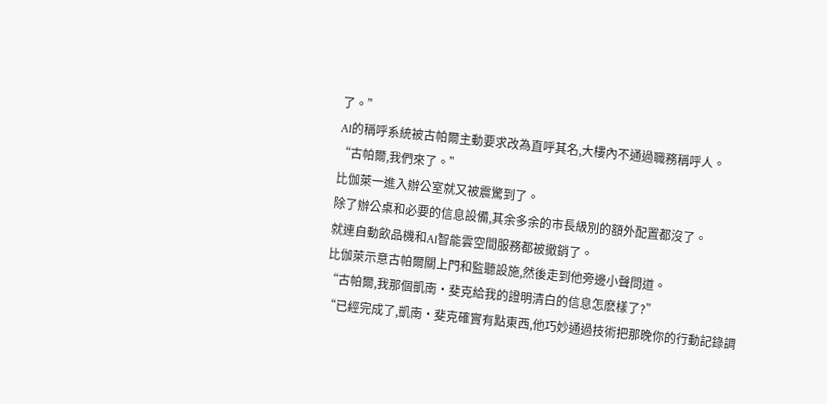了。”
Al的稱呼系統被古帕爾主動要求改為直呼其名,大樓內不通過職務稱呼人。
“古帕爾,我們來了。”
比伽萊一進入辦公室就又被震驚到了。
除了辦公桌和必要的信息設備,其余多余的市長級別的額外配置都沒了。
就連自動飲品機和Al智能雲空間服務都被撤銷了。
比伽萊示意古帕爾關上門和監聽設施,然後走到他旁邊小聲問道。
“古帕爾,我那個凱南·斐克給我的證明清白的信息怎麽樣了?”
“已經完成了,凱南·斐克確實有點東西,他巧妙通過技術把那晚你的行動記錄調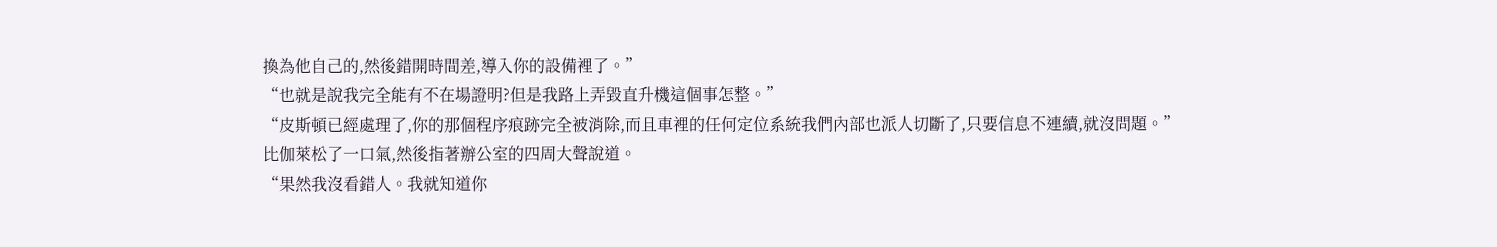換為他自己的,然後錯開時間差,導入你的設備裡了。”
“也就是說我完全能有不在場證明?但是我路上弄毀直升機這個事怎整。”
“皮斯頓已經處理了,你的那個程序痕跡完全被消除,而且車裡的任何定位系統我們內部也派人切斷了,只要信息不連續,就沒問題。”
比伽萊松了一口氣,然後指著辦公室的四周大聲說道。
“果然我沒看錯人。我就知道你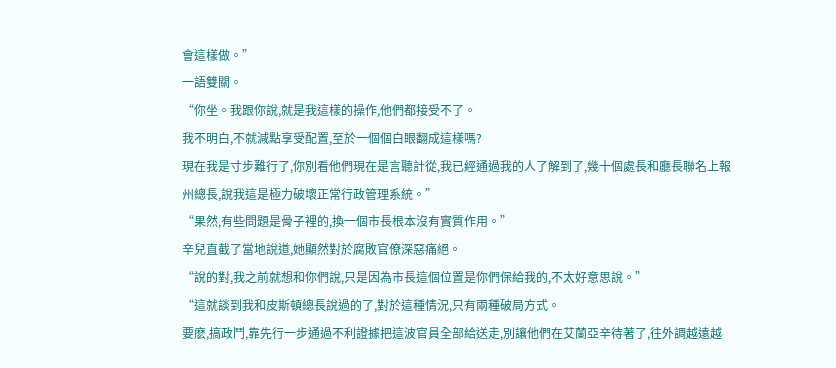會這樣做。”
一語雙關。
“你坐。我跟你說,就是我這樣的操作,他們都接受不了。
我不明白,不就減點享受配置,至於一個個白眼翻成這樣嗎?
現在我是寸步難行了,你別看他們現在是言聽計從,我已經通過我的人了解到了,幾十個處長和廳長聯名上報州總長,說我這是極力破壞正常行政管理系統。”
“果然,有些問題是骨子裡的,換一個市長根本沒有實質作用。”
辛兒直截了當地說道,她顯然對於腐敗官僚深惡痛絕。
“說的對,我之前就想和你們說,只是因為市長這個位置是你們保給我的,不太好意思說。”
“這就談到我和皮斯頓總長說過的了,對於這種情況,只有兩種破局方式。
要麽,搞政鬥,靠先行一步通過不利證據把這波官員全部給送走,別讓他們在艾蘭亞辛待著了,往外調越遠越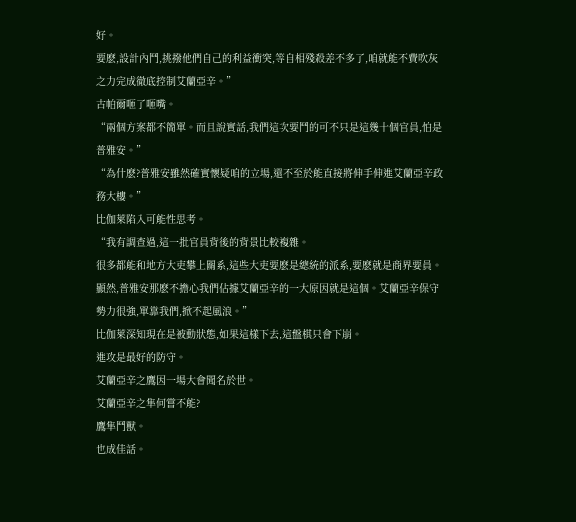好。
要麽,設計內鬥,挑撥他們自己的利益衝突,等自相殘殺差不多了,咱就能不費吹灰之力完成徹底控制艾蘭亞辛。”
古帕爾咂了咂嘴。
“兩個方案都不簡單。而且說實話,我們這次要鬥的可不只是這幾十個官員,怕是普雅安。”
“為什麽?普雅安雖然確實懷疑咱的立場,還不至於能直接將伸手伸進艾蘭亞辛政務大樓。”
比伽萊陷入可能性思考。
“我有調查過,這一批官員背後的背景比較複雜。
很多都能和地方大吏攀上關系,這些大吏要麽是總統的派系,要麽就是商界要員。
顯然,普雅安那麽不擔心我們佔據艾蘭亞辛的一大原因就是這個。艾蘭亞辛保守勢力很強,單靠我們,掀不起風浪。”
比伽萊深知現在是被動狀態,如果這樣下去,這盤棋只會下崩。
進攻是最好的防守。
艾蘭亞辛之鷹因一場大會聞名於世。
艾蘭亞辛之隼何嘗不能?
鷹隼鬥獸。
也成佳話。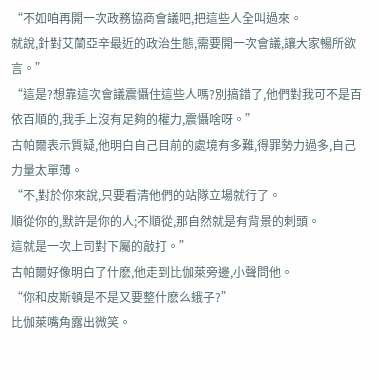“不如咱再開一次政務協商會議吧,把這些人全叫過來。
就說,針對艾蘭亞辛最近的政治生態,需要開一次會議,讓大家暢所欲言。”
“這是?想靠這次會議震懾住這些人嗎?別搞錯了,他們對我可不是百依百順的,我手上沒有足夠的權力,震懾啥呀。”
古帕爾表示質疑,他明白自己目前的處境有多難,得罪勢力過多,自己力量太單薄。
“不,對於你來說,只要看清他們的站隊立場就行了。
順從你的,默許是你的人;不順從,那自然就是有背景的刺頭。
這就是一次上司對下屬的敲打。”
古帕爾好像明白了什麽,他走到比伽萊旁邊,小聲問他。
“你和皮斯頓是不是又要整什麽么蛾子?”
比伽萊嘴角露出微笑。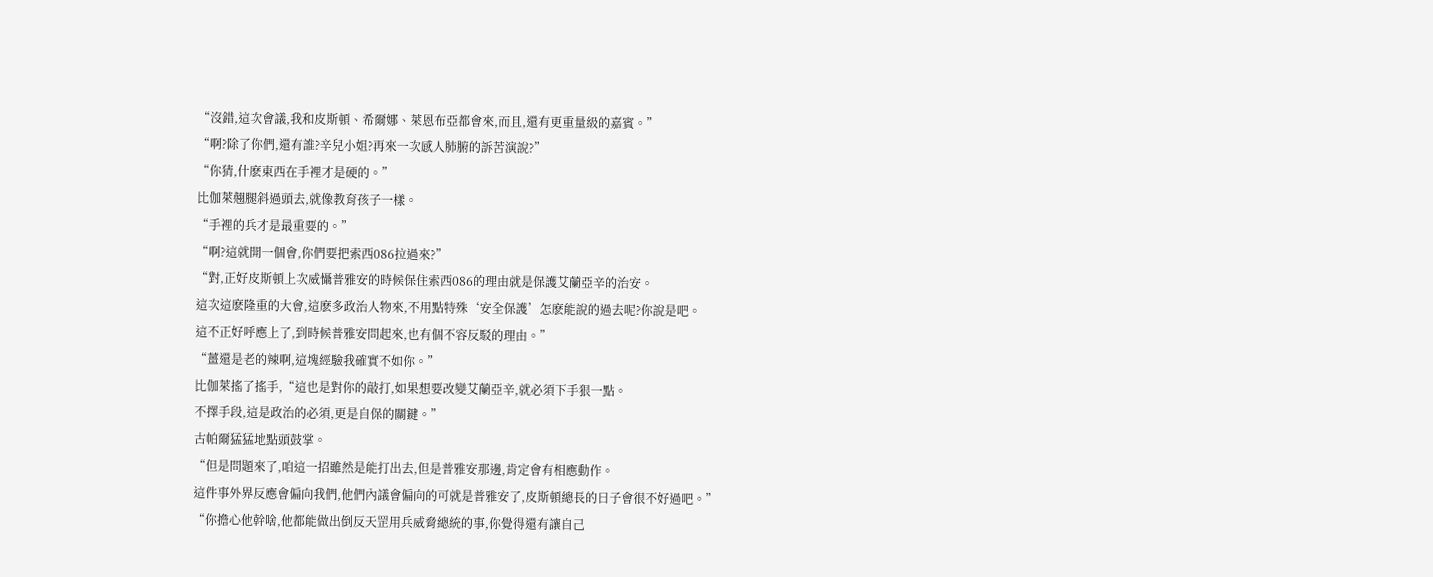“沒錯,這次會議,我和皮斯頓、希爾娜、萊恩布亞都會來,而且,還有更重量級的嘉賓。”
“啊?除了你們,還有誰?辛兒小姐?再來一次感人肺腑的訴苦演說?”
“你猜,什麽東西在手裡才是硬的。”
比伽萊翹腿斜過頭去,就像教育孩子一樣。
“手裡的兵才是最重要的。”
“啊?這就開一個會,你們要把索西086拉過來?”
“對,正好皮斯頓上次威懾普雅安的時候保住索西086的理由就是保護艾蘭亞辛的治安。
這次這麽隆重的大會,這麽多政治人物來,不用點特殊‘安全保護’怎麽能說的過去呢?你說是吧。
這不正好呼應上了,到時候普雅安問起來,也有個不容反駁的理由。”
“薑還是老的辣啊,這塊經驗我確實不如你。”
比伽萊搖了搖手,“這也是對你的敲打,如果想要改變艾蘭亞辛,就必須下手狠一點。
不擇手段,這是政治的必須,更是自保的關鍵。”
古帕爾猛猛地點頭鼓掌。
“但是問題來了,咱這一招雖然是能打出去,但是普雅安那邊,肯定會有相應動作。
這件事外界反應會偏向我們,他們內議會偏向的可就是普雅安了,皮斯頓總長的日子會很不好過吧。”
“你擔心他幹啥,他都能做出倒反天罡用兵威脅總統的事,你覺得還有讓自己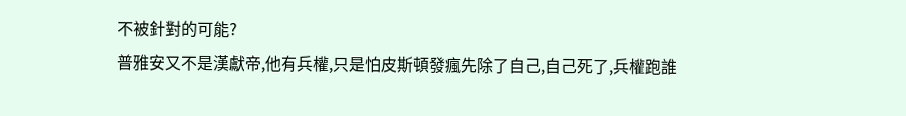不被針對的可能?
普雅安又不是漢獻帝,他有兵權,只是怕皮斯頓發瘋先除了自己,自己死了,兵權跑誰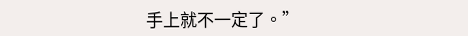手上就不一定了。”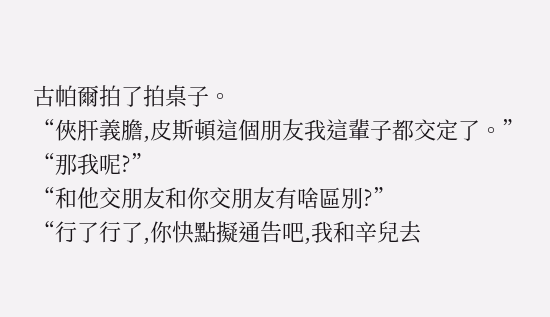古帕爾拍了拍桌子。
“俠肝義膽,皮斯頓這個朋友我這輩子都交定了。”
“那我呢?”
“和他交朋友和你交朋友有啥區別?”
“行了行了,你快點擬通告吧,我和辛兒去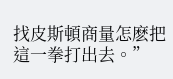找皮斯頓商量怎麽把這一拳打出去。”